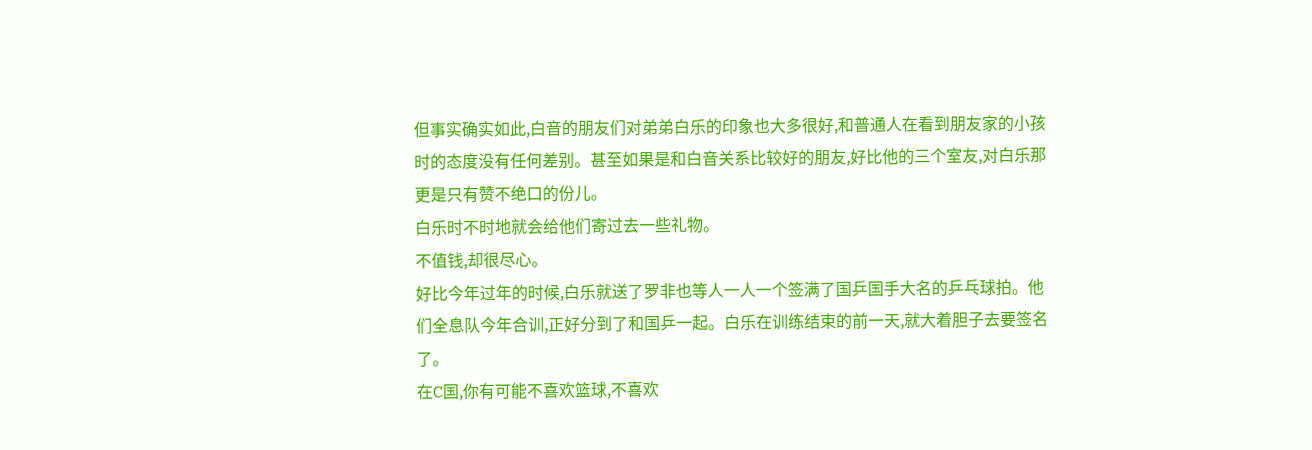但事实确实如此,白音的朋友们对弟弟白乐的印象也大多很好,和普通人在看到朋友家的小孩时的态度没有任何差别。甚至如果是和白音关系比较好的朋友,好比他的三个室友,对白乐那更是只有赞不绝口的份儿。
白乐时不时地就会给他们寄过去一些礼物。
不值钱,却很尽心。
好比今年过年的时候,白乐就送了罗非也等人一人一个签满了国乒国手大名的乒乓球拍。他们全息队今年合训,正好分到了和国乒一起。白乐在训练结束的前一天,就大着胆子去要签名了。
在C国,你有可能不喜欢篮球,不喜欢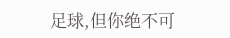足球,但你绝不可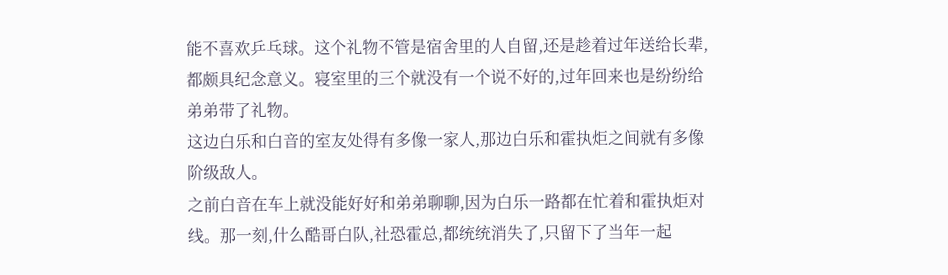能不喜欢乒乓球。这个礼物不管是宿舍里的人自留,还是趁着过年送给长辈,都颇具纪念意义。寝室里的三个就没有一个说不好的,过年回来也是纷纷给弟弟带了礼物。
这边白乐和白音的室友处得有多像一家人,那边白乐和霍执炬之间就有多像阶级敌人。
之前白音在车上就没能好好和弟弟聊聊,因为白乐一路都在忙着和霍执炬对线。那一刻,什么酷哥白队,社恐霍总,都统统消失了,只留下了当年一起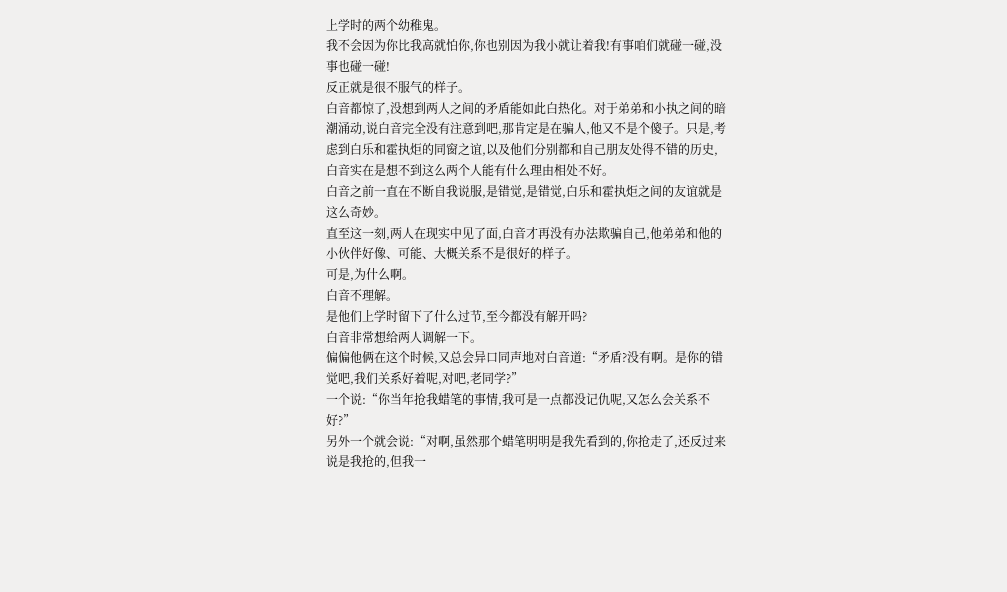上学时的两个幼稚鬼。
我不会因为你比我高就怕你,你也别因为我小就让着我!有事咱们就碰一碰,没事也碰一碰!
反正就是很不服气的样子。
白音都惊了,没想到两人之间的矛盾能如此白热化。对于弟弟和小执之间的暗潮涌动,说白音完全没有注意到吧,那肯定是在骗人,他又不是个傻子。只是,考虑到白乐和霍执炬的同窗之谊,以及他们分别都和自己朋友处得不错的历史,白音实在是想不到这么两个人能有什么理由相处不好。
白音之前一直在不断自我说服,是错觉,是错觉,白乐和霍执炬之间的友谊就是这么奇妙。
直至这一刻,两人在现实中见了面,白音才再没有办法欺骗自己,他弟弟和他的小伙伴好像、可能、大概关系不是很好的样子。
可是,为什么啊。
白音不理解。
是他们上学时留下了什么过节,至今都没有解开吗?
白音非常想给两人调解一下。
偏偏他俩在这个时候,又总会异口同声地对白音道:“矛盾?没有啊。是你的错觉吧,我们关系好着呢,对吧,老同学?”
一个说:“你当年抢我蜡笔的事情,我可是一点都没记仇呢,又怎么会关系不好?”
另外一个就会说:“对啊,虽然那个蜡笔明明是我先看到的,你抢走了,还反过来说是我抢的,但我一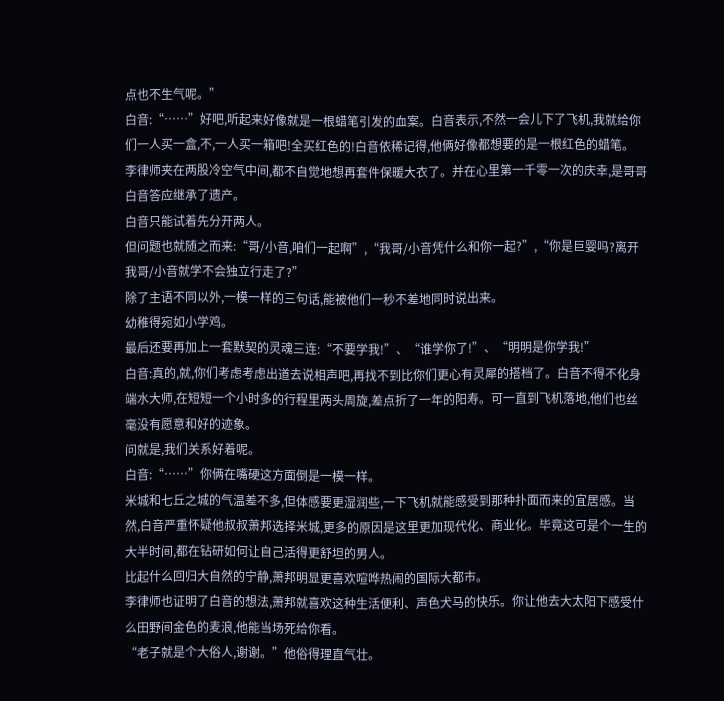点也不生气呢。”
白音:“……”好吧,听起来好像就是一根蜡笔引发的血案。白音表示,不然一会儿下了飞机,我就给你们一人买一盒,不,一人买一箱吧!全买红色的!白音依稀记得,他俩好像都想要的是一根红色的蜡笔。
李律师夹在两股冷空气中间,都不自觉地想再套件保暖大衣了。并在心里第一千零一次的庆幸,是哥哥白音答应继承了遗产。
白音只能试着先分开两人。
但问题也就随之而来:“哥/小音,咱们一起啊”,“我哥/小音凭什么和你一起?”,“你是巨婴吗?离开我哥/小音就学不会独立行走了?”
除了主语不同以外,一模一样的三句话,能被他们一秒不差地同时说出来。
幼稚得宛如小学鸡。
最后还要再加上一套默契的灵魂三连:“不要学我!”、“谁学你了!”、“明明是你学我!”
白音:真的,就,你们考虑考虑出道去说相声吧,再找不到比你们更心有灵犀的搭档了。白音不得不化身端水大师,在短短一个小时多的行程里两头周旋,差点折了一年的阳寿。可一直到飞机落地,他们也丝毫没有愿意和好的迹象。
问就是,我们关系好着呢。
白音:“……”你俩在嘴硬这方面倒是一模一样。
米城和七丘之城的气温差不多,但体感要更湿润些,一下飞机就能感受到那种扑面而来的宜居感。当然,白音严重怀疑他叔叔萧邦选择米城,更多的原因是这里更加现代化、商业化。毕竟这可是个一生的大半时间,都在钻研如何让自己活得更舒坦的男人。
比起什么回归大自然的宁静,萧邦明显更喜欢喧哗热闹的国际大都市。
李律师也证明了白音的想法,萧邦就喜欢这种生活便利、声色犬马的快乐。你让他去大太阳下感受什么田野间金色的麦浪,他能当场死给你看。
“老子就是个大俗人,谢谢。”他俗得理直气壮。